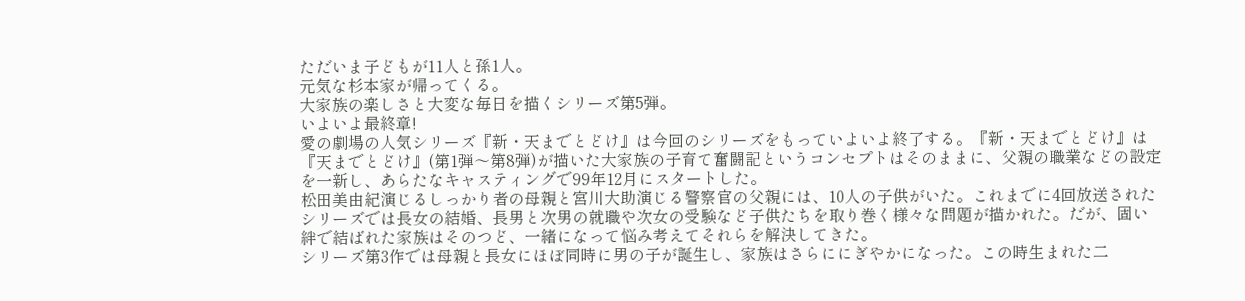ただいま子どもが11人と孫1人。
元気な杉本家が帰ってくる。
大家族の楽しさと大変な毎日を描くシリーズ第5弾。
いよいよ最終章!
愛の劇場の人気シリーズ『新・天までとどけ』は今回のシリーズをもっていよいよ終了する。『新・天までとどけ』は『天までとどけ』(第1弾〜第8弾)が描いた大家族の子育て奮闘記というコンセプトはそのままに、父親の職業などの設定を一新し、あらたなキャスティングで99年12月にスタートした。
松田美由紀演じるしっかり者の母親と宮川大助演じる警察官の父親には、10人の子供がいた。これまでに4回放送されたシリーズでは長女の結婚、長男と次男の就職や次女の受験など子供たちを取り巻く様々な問題が描かれた。だが、固い絆で結ばれた家族はそのつど、一緒になって悩み考えてそれらを解決してきた。
シリーズ第3作では母親と長女にほぼ同時に男の子が誕生し、家族はさらににぎやかになった。この時生まれた二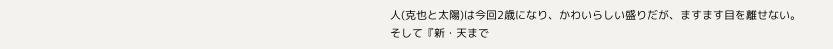人(克也と太陽)は今回2歳になり、かわいらしい盛りだが、ますます目を離せない。
そして『新・天まで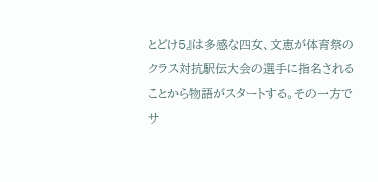とどけ5』は多感な四女、文恵が体育祭のクラス対抗駅伝大会の選手に指名されることから物語がスタートする。その一方でサ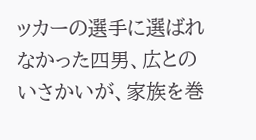ッカーの選手に選ばれなかった四男、広とのいさかいが、家族を巻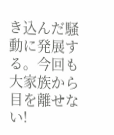き込んだ騒動に発展する。今回も大家族から目を離せない!